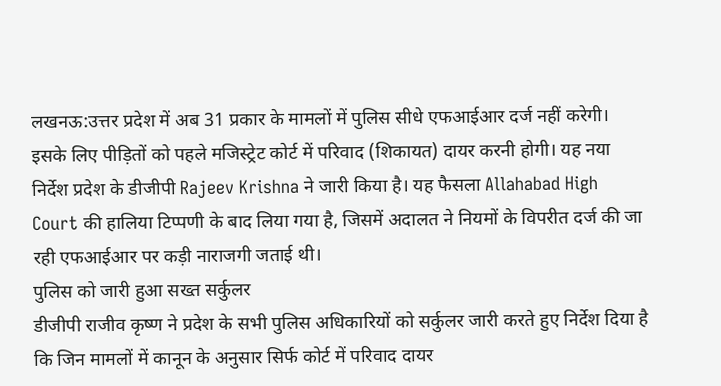लखनऊ:उत्तर प्रदेश में अब 31 प्रकार के मामलों में पुलिस सीधे एफआईआर दर्ज नहीं करेगी। इसके लिए पीड़ितों को पहले मजिस्ट्रेट कोर्ट में परिवाद (शिकायत) दायर करनी होगी। यह नया निर्देश प्रदेश के डीजीपी Rajeev Krishna ने जारी किया है। यह फैसला Allahabad High Court की हालिया टिप्पणी के बाद लिया गया है, जिसमें अदालत ने नियमों के विपरीत दर्ज की जा रही एफआईआर पर कड़ी नाराजगी जताई थी।
पुलिस को जारी हुआ सख्त सर्कुलर
डीजीपी राजीव कृष्ण ने प्रदेश के सभी पुलिस अधिकारियों को सर्कुलर जारी करते हुए निर्देश दिया है कि जिन मामलों में कानून के अनुसार सिर्फ कोर्ट में परिवाद दायर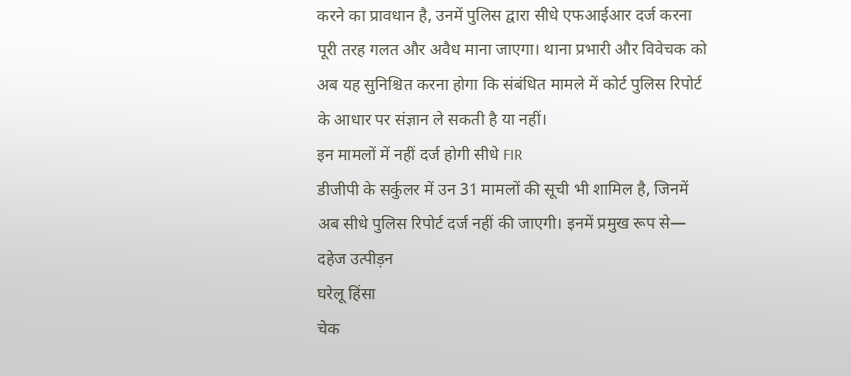करने का प्रावधान है, उनमें पुलिस द्वारा सीधे एफआईआर दर्ज करना पूरी तरह गलत और अवैध माना जाएगा। थाना प्रभारी और विवेचक को अब यह सुनिश्चित करना होगा कि संबंधित मामले में कोर्ट पुलिस रिपोर्ट के आधार पर संज्ञान ले सकती है या नहीं।
इन मामलों में नहीं दर्ज होगी सीधे FIR
डीजीपी के सर्कुलर में उन 31 मामलों की सूची भी शामिल है, जिनमें अब सीधे पुलिस रिपोर्ट दर्ज नहीं की जाएगी। इनमें प्रमुख रूप से—
दहेज उत्पीड़न
घरेलू हिंसा
चेक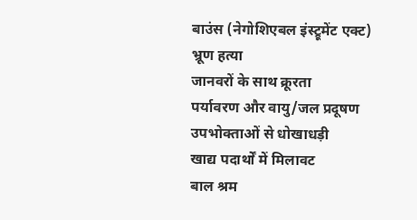बाउंस (नेगोशिएबल इंस्ट्रूमेंट एक्ट)
भ्रूण हत्या
जानवरों के साथ क्रूरता
पर्यावरण और वायु/जल प्रदूषण
उपभोक्ताओं से धोखाधड़ी
खाद्य पदार्थों में मिलावट
बाल श्रम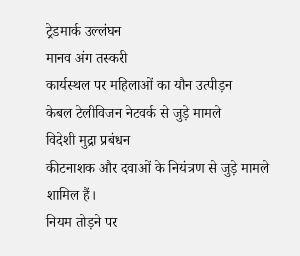ट्रेडमार्क उल्लंघन
मानव अंग तस्करी
कार्यस्थल पर महिलाओं का यौन उत्पीड़न
केबल टेलीविजन नेटवर्क से जुड़े मामले
विदेशी मुद्रा प्रबंधन
कीटनाशक और दवाओं के नियंत्रण से जुड़े मामले शामिल हैं।
नियम तोड़ने पर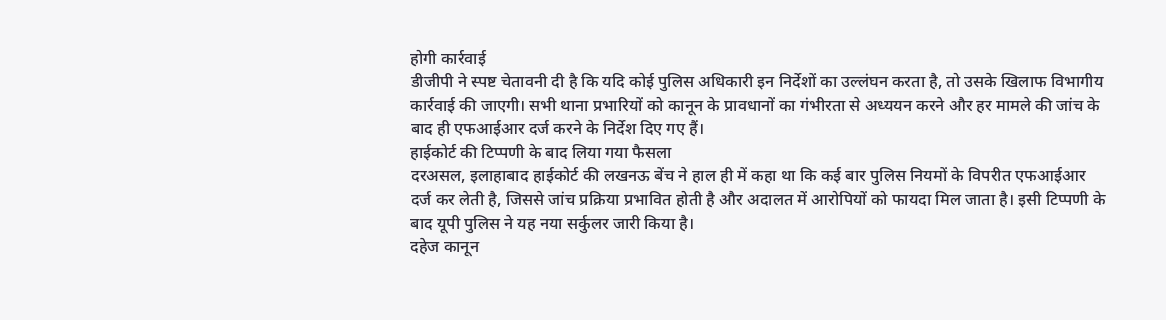होगी कार्रवाई
डीजीपी ने स्पष्ट चेतावनी दी है कि यदि कोई पुलिस अधिकारी इन निर्देशों का उल्लंघन करता है, तो उसके खिलाफ विभागीय कार्रवाई की जाएगी। सभी थाना प्रभारियों को कानून के प्रावधानों का गंभीरता से अध्ययन करने और हर मामले की जांच के बाद ही एफआईआर दर्ज करने के निर्देश दिए गए हैं।
हाईकोर्ट की टिप्पणी के बाद लिया गया फैसला
दरअसल, इलाहाबाद हाईकोर्ट की लखनऊ बेंच ने हाल ही में कहा था कि कई बार पुलिस नियमों के विपरीत एफआईआर दर्ज कर लेती है, जिससे जांच प्रक्रिया प्रभावित होती है और अदालत में आरोपियों को फायदा मिल जाता है। इसी टिप्पणी के बाद यूपी पुलिस ने यह नया सर्कुलर जारी किया है।
दहेज कानून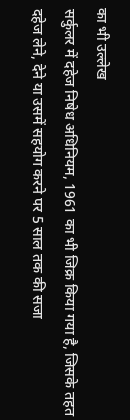का भी उल्लेख
सर्कुलर में दहेज निषेध अधिनियम, 1961 का भी जिक्र किया गया है, जिसके तहत दहेज लेने, देने या उसमें सहयोग करने पर 5 साल तक की सजा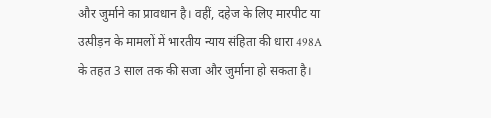और जुर्माने का प्रावधान है। वहीं, दहेज के लिए मारपीट या उत्पीड़न के मामलों में भारतीय न्याय संहिता की धारा 498A के तहत 3 साल तक की सजा और जुर्माना हो सकता है।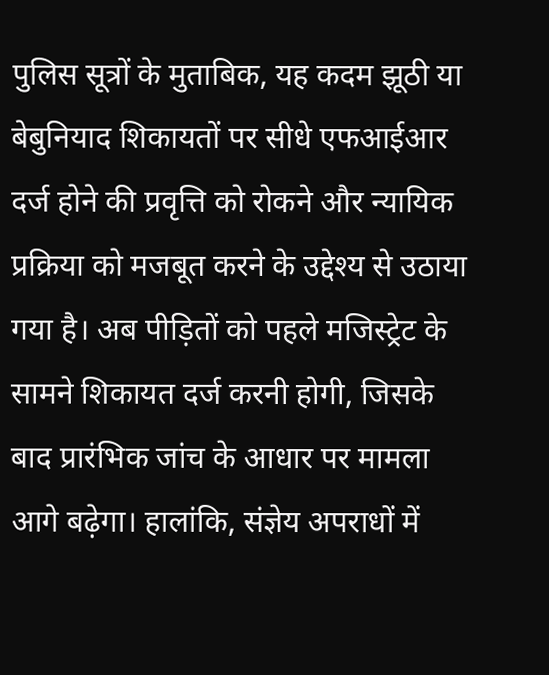पुलिस सूत्रों के मुताबिक, यह कदम झूठी या बेबुनियाद शिकायतों पर सीधे एफआईआर दर्ज होने की प्रवृत्ति को रोकने और न्यायिक प्रक्रिया को मजबूत करने के उद्देश्य से उठाया गया है। अब पीड़ितों को पहले मजिस्ट्रेट के सामने शिकायत दर्ज करनी होगी, जिसके बाद प्रारंभिक जांच के आधार पर मामला आगे बढ़ेगा। हालांकि, संज्ञेय अपराधों में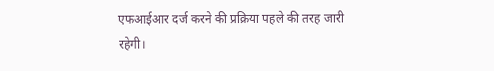एफआईआर दर्ज करने की प्रक्रिया पहले की तरह जारी रहेगी।